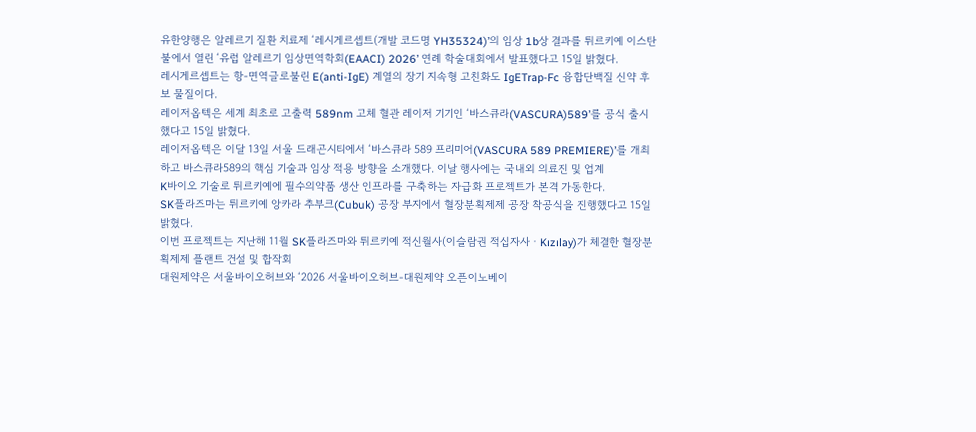유한양행은 알레르기 질환 치료제 ‘레시게르셉트(개발 코드명 YH35324)’의 임상 1b상 결과를 튀르키예 이스탄불에서 열린 ‘유럽 알레르기 임상면역학회(EAACI) 2026’ 연례 학술대회에서 발표했다고 15일 밝혔다.
레시게르셉트는 항-면역글로불린 E(anti-IgE) 계열의 장기 지속형 고친화도 IgETrap-Fc 융합단백질 신약 후보 물질이다.
레이저옵텍은 세계 최초로 고출력 589nm 고체 혈관 레이저 기기인 ‘바스큐라(VASCURA)589’를 공식 출시했다고 15일 밝혔다.
레이저옵텍은 이달 13일 서울 드래곤시티에서 ‘바스큐라 589 프리미어(VASCURA 589 PREMIERE)’를 개최하고 바스큐라589의 핵심 기술과 임상 적용 방향을 소개했다. 이날 행사에는 국내외 의료진 및 업계
K바이오 기술로 튀르키예에 필수의약품 생산 인프라를 구축하는 자급화 프로젝트가 본격 가동한다.
SK플라즈마는 튀르키예 앙카라 추부크(Cubuk) 공장 부지에서 혈장분획제제 공장 착공식을 진행했다고 15일 밝혔다.
이번 프로젝트는 지난해 11월 SK플라즈마와 튀르키예 적신월사(이슬람권 적십자사ㆍKızılay)가 체결한 혈장분획제제 플랜트 건설 및 합작회
대원제약은 서울바이오허브와 ‘2026 서울바이오허브-대원제약 오픈이노베이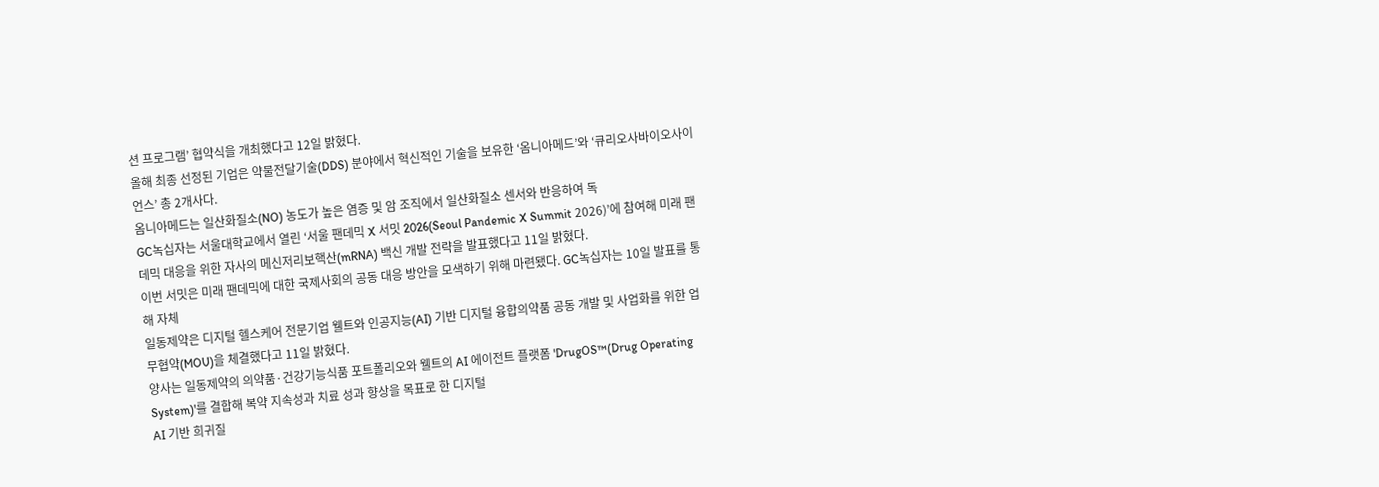션 프로그램’ 협약식을 개최했다고 12일 밝혔다.
올해 최종 선정된 기업은 약물전달기술(DDS) 분야에서 혁신적인 기술을 보유한 ‘옴니아메드’와 ‘큐리오사바이오사이언스’ 총 2개사다.
옴니아메드는 일산화질소(NO) 농도가 높은 염증 및 암 조직에서 일산화질소 센서와 반응하여 독
GC녹십자는 서울대학교에서 열린 ‘서울 팬데믹 X 서밋 2026(Seoul Pandemic X Summit 2026)’에 참여해 미래 팬데믹 대응을 위한 자사의 메신저리보핵산(mRNA) 백신 개발 전략을 발표했다고 11일 밝혔다.
이번 서밋은 미래 팬데믹에 대한 국제사회의 공동 대응 방안을 모색하기 위해 마련됐다. GC녹십자는 10일 발표를 통해 자체
일동제약은 디지털 헬스케어 전문기업 웰트와 인공지능(AI) 기반 디지털 융합의약품 공동 개발 및 사업화를 위한 업무협약(MOU)을 체결했다고 11일 밝혔다.
양사는 일동제약의 의약품·건강기능식품 포트폴리오와 웰트의 AI 에이전트 플랫폼 'DrugOS™(Drug Operating System)'를 결합해 복약 지속성과 치료 성과 향상을 목표로 한 디지털
AI 기반 희귀질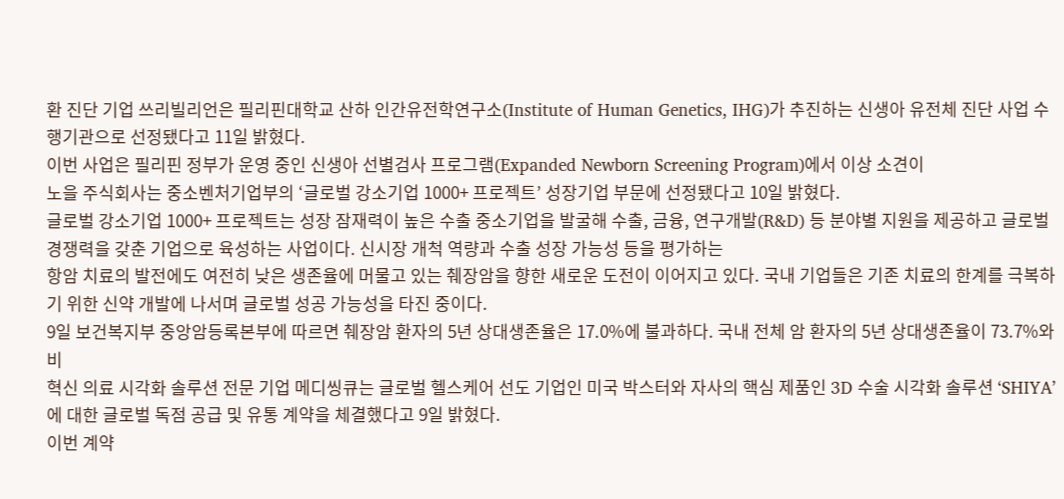환 진단 기업 쓰리빌리언은 필리핀대학교 산하 인간유전학연구소(Institute of Human Genetics, IHG)가 추진하는 신생아 유전체 진단 사업 수행기관으로 선정됐다고 11일 밝혔다.
이번 사업은 필리핀 정부가 운영 중인 신생아 선별검사 프로그램(Expanded Newborn Screening Program)에서 이상 소견이
노을 주식회사는 중소벤처기업부의 ‘글로벌 강소기업 1000+ 프로젝트’ 성장기업 부문에 선정됐다고 10일 밝혔다.
글로벌 강소기업 1000+ 프로젝트는 성장 잠재력이 높은 수출 중소기업을 발굴해 수출, 금융, 연구개발(R&D) 등 분야별 지원을 제공하고 글로벌 경쟁력을 갖춘 기업으로 육성하는 사업이다. 신시장 개척 역량과 수출 성장 가능성 등을 평가하는
항암 치료의 발전에도 여전히 낮은 생존율에 머물고 있는 췌장암을 향한 새로운 도전이 이어지고 있다. 국내 기업들은 기존 치료의 한계를 극복하기 위한 신약 개발에 나서며 글로벌 성공 가능성을 타진 중이다.
9일 보건복지부 중앙암등록본부에 따르면 췌장암 환자의 5년 상대생존율은 17.0%에 불과하다. 국내 전체 암 환자의 5년 상대생존율이 73.7%와 비
혁신 의료 시각화 솔루션 전문 기업 메디씽큐는 글로벌 헬스케어 선도 기업인 미국 박스터와 자사의 핵심 제품인 3D 수술 시각화 솔루션 ‘SHIYA’에 대한 글로벌 독점 공급 및 유통 계약을 체결했다고 9일 밝혔다.
이번 계약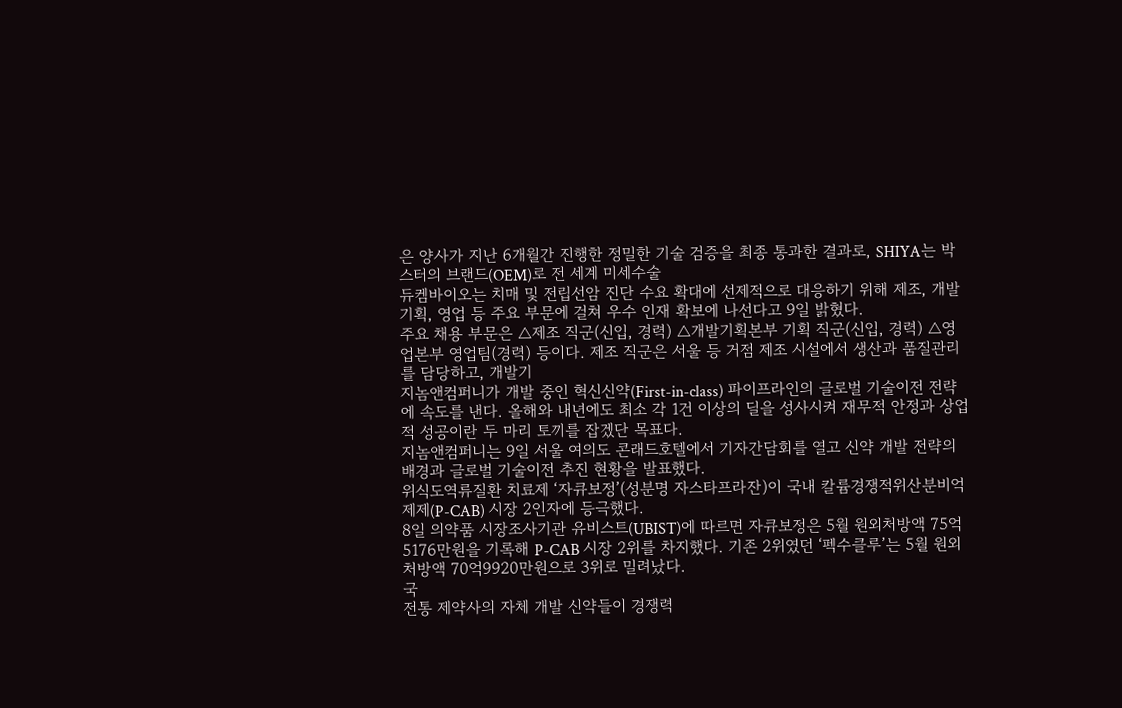은 양사가 지난 6개월간 진행한 정밀한 기술 검증을 최종 통과한 결과로, SHIYA는 박스터의 브랜드(OEM)로 전 세계 미세수술
듀켐바이오는 치매 및 전립선암 진단 수요 확대에 선제적으로 대응하기 위해 제조, 개발기획, 영업 등 주요 부문에 걸쳐 우수 인재 확보에 나선다고 9일 밝혔다.
주요 채용 부문은 △제조 직군(신입, 경력) △개발기획본부 기획 직군(신입, 경력) △영업본부 영업팀(경력) 등이다. 제조 직군은 서울 등 거점 제조 시설에서 생산과 품질관리를 담당하고, 개발기
지놈앤컴퍼니가 개발 중인 혁신신약(First-in-class) 파이프라인의 글로벌 기술이전 전략에 속도를 낸다. 올해와 내년에도 최소 각 1건 이상의 딜을 성사시켜 재무적 안정과 상업적 성공이란 두 마리 토끼를 잡겠단 목표다.
지놈앤컴퍼니는 9일 서울 여의도 콘래드호텔에서 기자간담회를 열고 신약 개발 전략의 배경과 글로벌 기술이전 추진 현황을 발표했다.
위식도역류질환 치료제 ‘자큐보정’(성분명 자스타프라잔)이 국내 칼륨경쟁적위산분비억제제(P-CAB) 시장 2인자에 등극했다.
8일 의약품 시장조사기관 유비스트(UBIST)에 따르면 자큐보정은 5월 원외처방액 75억5176만원을 기록해 P-CAB 시장 2위를 차지했다. 기존 2위였던 ‘펙수클루’는 5월 원외처방액 70억9920만원으로 3위로 밀려났다.
국
전통 제약사의 자체 개발 신약들이 경쟁력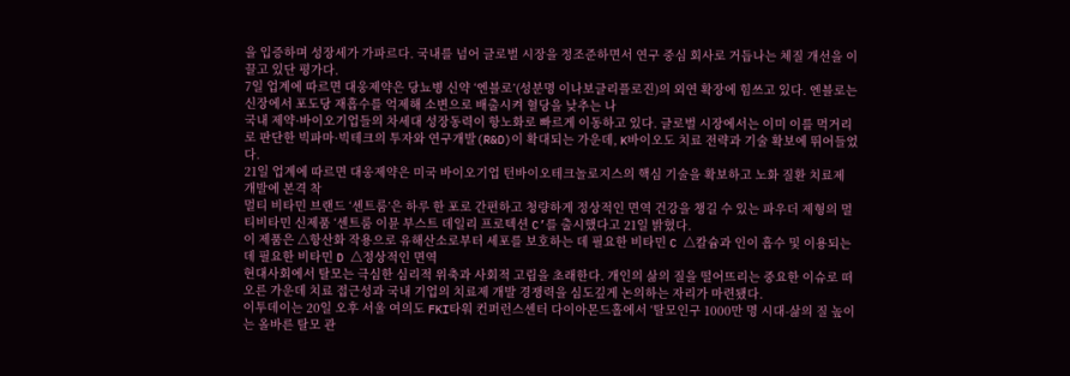을 입증하며 성장세가 가파르다. 국내를 넘어 글로벌 시장을 정조준하면서 연구 중심 회사로 거듭나는 체질 개선을 이끌고 있단 평가다.
7일 업계에 따르면 대웅제약은 당뇨병 신약 ‘엔블로’(성분명 이나보글리플로진)의 외연 확장에 힘쓰고 있다. 엔블로는 신장에서 포도당 재흡수를 억제해 소변으로 배출시켜 혈당을 낮추는 나
국내 제약·바이오기업들의 차세대 성장동력이 항노화로 빠르게 이동하고 있다. 글로벌 시장에서는 이미 이를 먹거리로 판단한 빅파마·빅테크의 투자와 연구개발(R&D)이 확대되는 가운데, K바이오도 치료 전략과 기술 확보에 뛰어들었다.
21일 업계에 따르면 대웅제약은 미국 바이오기업 턴바이오테크놀로지스의 핵심 기술을 확보하고 노화 질환 치료제 개발에 본격 착
멀티 비타민 브랜드 ‘센트룸’은 하루 한 포로 간편하고 청량하게 정상적인 면역 건강을 챙길 수 있는 파우더 제형의 멀티비타민 신제품 ‘센트룸 이뮨 부스트 데일리 프로텍션 C’를 출시했다고 21일 밝혔다.
이 제품은 △항산화 작용으로 유해산소로부터 세포를 보호하는 데 필요한 비타민 C △칼슘과 인이 흡수 및 이용되는 데 필요한 비타민 D △정상적인 면역
현대사회에서 탈모는 극심한 심리적 위축과 사회적 고립을 초래한다. 개인의 삶의 질을 떨어뜨리는 중요한 이슈로 떠오른 가운데 치료 접근성과 국내 기업의 치료제 개발 경쟁력을 심도깊게 논의하는 자리가 마련됐다.
이투데이는 20일 오후 서울 여의도 FKI타워 컨퍼런스센터 다이아몬드홀에서 ‘탈모인구 1000만 명 시대-삶의 질 높이는 올바른 탈모 관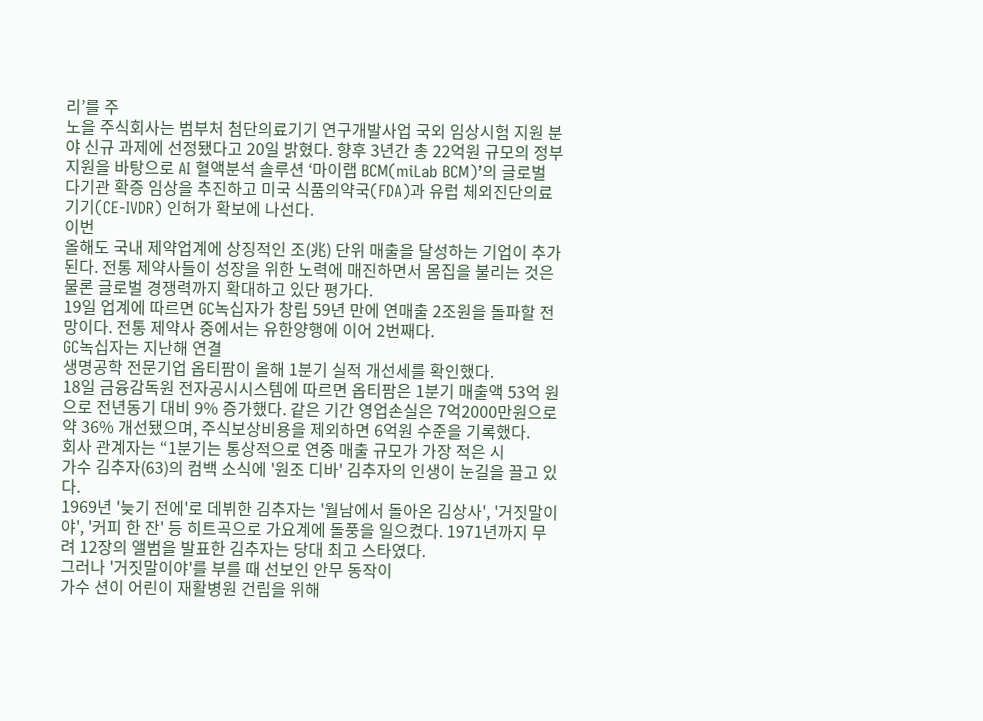리’를 주
노을 주식회사는 범부처 첨단의료기기 연구개발사업 국외 임상시험 지원 분야 신규 과제에 선정됐다고 20일 밝혔다. 향후 3년간 총 22억원 규모의 정부 지원을 바탕으로 AI 혈액분석 솔루션 ‘마이랩 BCM(miLab BCM)’의 글로벌 다기관 확증 임상을 추진하고 미국 식품의약국(FDA)과 유럽 체외진단의료기기(CE-IVDR) 인허가 확보에 나선다.
이번
올해도 국내 제약업계에 상징적인 조(兆) 단위 매출을 달성하는 기업이 추가된다. 전통 제약사들이 성장을 위한 노력에 매진하면서 몸집을 불리는 것은 물론 글로벌 경쟁력까지 확대하고 있단 평가다.
19일 업계에 따르면 GC녹십자가 창립 59년 만에 연매출 2조원을 돌파할 전망이다. 전통 제약사 중에서는 유한양행에 이어 2번째다.
GC녹십자는 지난해 연결
생명공학 전문기업 옵티팜이 올해 1분기 실적 개선세를 확인했다.
18일 금융감독원 전자공시시스템에 따르면 옵티팜은 1분기 매출액 53억 원으로 전년동기 대비 9% 증가했다. 같은 기간 영업손실은 7억2000만원으로 약 36% 개선됐으며, 주식보상비용을 제외하면 6억원 수준을 기록했다.
회사 관계자는 “1분기는 통상적으로 연중 매출 규모가 가장 적은 시
가수 김추자(63)의 컴백 소식에 '원조 디바' 김추자의 인생이 눈길을 끌고 있다.
1969년 '늦기 전에'로 데뷔한 김추자는 '월남에서 돌아온 김상사', '거짓말이야', '커피 한 잔' 등 히트곡으로 가요계에 돌풍을 일으켰다. 1971년까지 무려 12장의 앨범을 발표한 김추자는 당대 최고 스타였다.
그러나 '거짓말이야'를 부를 때 선보인 안무 동작이
가수 션이 어린이 재활병원 건립을 위해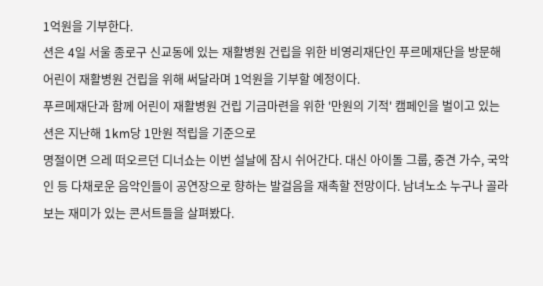1억원을 기부한다.
션은 4일 서울 종로구 신교동에 있는 재활병원 건립을 위한 비영리재단인 푸르메재단을 방문해 어린이 재활병원 건립을 위해 써달라며 1억원을 기부할 예정이다.
푸르메재단과 함께 어린이 재활병원 건립 기금마련을 위한 '만원의 기적' 캠페인을 벌이고 있는 션은 지난해 1km당 1만원 적립을 기준으로
명절이면 으레 떠오르던 디너쇼는 이번 설날에 잠시 쉬어간다. 대신 아이돌 그룹, 중견 가수, 국악인 등 다채로운 음악인들이 공연장으로 향하는 발걸음을 재촉할 전망이다. 남녀노소 누구나 골라보는 재미가 있는 콘서트들을 살펴봤다.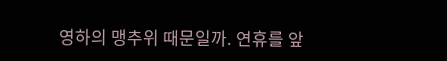영하의 맹추위 때문일까. 연휴를 앞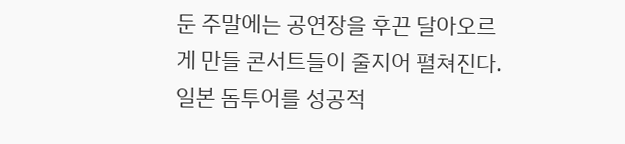둔 주말에는 공연장을 후끈 달아오르게 만들 콘서트들이 줄지어 펼쳐진다. 일본 돔투어를 성공적